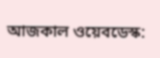আজকাল ওয়েবডেস্ক: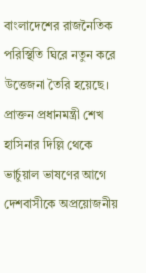বাংলাদেশের রাজনৈতিক পরিস্থিতি ঘিরে নতুন করে উত্তেজনা তৈরি হয়েছে। প্রাক্তন প্রধানমন্ত্রী শেখ হাসিনার দিল্লি থেকে ভার্চুয়াল ভাষণের আগে দেশবাসীকে অপ্রয়োজনীয়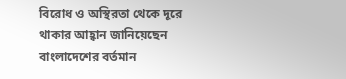বিরোধ ও অস্থিরতা থেকে দূরে থাকার আহ্বান জানিয়েছেন বাংলাদেশের বর্তমান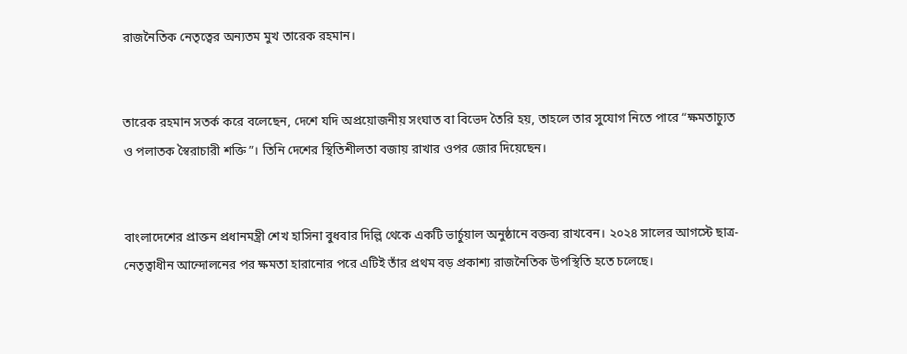রাজনৈতিক নেতৃত্বের অন্যতম মুখ তারেক রহমান।


তারেক রহমান সতর্ক করে বলেছেন, দেশে যদি অপ্রয়োজনীয় সংঘাত বা বিভেদ তৈরি হয়, তাহলে তার সুযোগ নিতে পারে “ক্ষমতাচ্যুত ও পলাতক স্বৈরাচারী শক্তি”। তিনি দেশের স্থিতিশীলতা বজায় রাখার ওপর জোর দিয়েছেন।


বাংলাদেশের প্রাক্তন প্রধানমন্ত্রী শেখ হাসিনা বুধবার দিল্লি থেকে একটি ভার্চুয়াল অনুষ্ঠানে বক্তব্য রাখবেন। ২০২৪ সালের আগস্টে ছাত্র-নেতৃত্বাধীন আন্দোলনের পর ক্ষমতা হারানোর পরে এটিই তাঁর প্রথম বড় প্রকাশ্য রাজনৈতিক উপস্থিতি হতে চলেছে।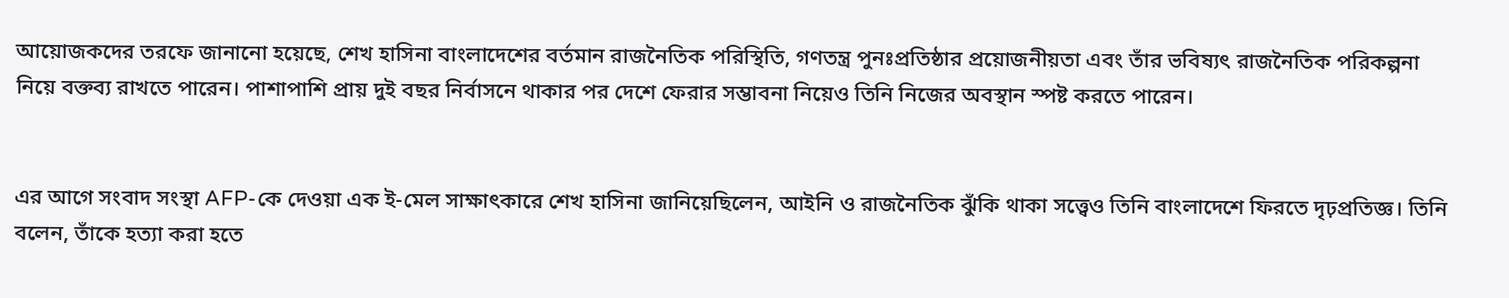আয়োজকদের তরফে জানানো হয়েছে, শেখ হাসিনা বাংলাদেশের বর্তমান রাজনৈতিক পরিস্থিতি, গণতন্ত্র পুনঃপ্রতিষ্ঠার প্রয়োজনীয়তা এবং তাঁর ভবিষ্যৎ রাজনৈতিক পরিকল্পনা নিয়ে বক্তব্য রাখতে পারেন। পাশাপাশি প্রায় দুই বছর নির্বাসনে থাকার পর দেশে ফেরার সম্ভাবনা নিয়েও তিনি নিজের অবস্থান স্পষ্ট করতে পারেন।


এর আগে সংবাদ সংস্থা AFP-কে দেওয়া এক ই-মেল সাক্ষাৎকারে শেখ হাসিনা জানিয়েছিলেন, আইনি ও রাজনৈতিক ঝুঁকি থাকা সত্ত্বেও তিনি বাংলাদেশে ফিরতে দৃঢ়প্রতিজ্ঞ। তিনি বলেন, তাঁকে হত্যা করা হতে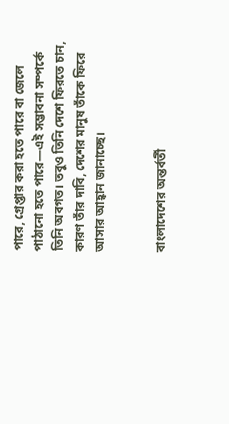পারে, গ্রেপ্তার করা হতে পারে বা জেলে পাঠানো হতে পারে—এই সম্ভাবনা সম্পর্কে তিনি অবগত। তবুও তিনি দেশে ফিরতে চান, কারণ তাঁর দাবি, দেশের মানুষ তাঁকে ফিরে আসার আহ্বান জানাচ্ছে।


বাংলাদেশের অন্তর্বর্তী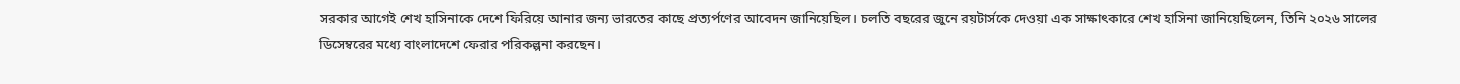সরকার আগেই শেখ হাসিনাকে দেশে ফিরিয়ে আনার জন্য ভারতের কাছে প্রত্যর্পণের আবেদন জানিয়েছিল। চলতি বছরের জুনে রয়টার্সকে দেওয়া এক সাক্ষাৎকারে শেখ হাসিনা জানিয়েছিলেন, তিনি ২০২৬ সালের ডিসেম্বরের মধ্যে বাংলাদেশে ফেরার পরিকল্পনা করছেন।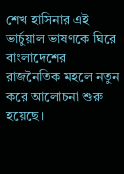শেখ হাসিনার এই ভার্চুয়াল ভাষণকে ঘিরে বাংলাদেশের রাজনৈতিক মহলে নতুন করে আলোচনা শুরু হয়েছে।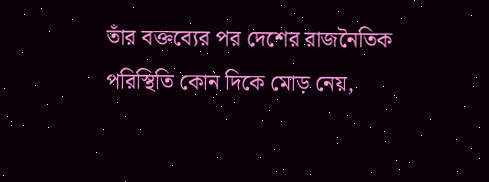তাঁর বক্তব্যের পর দেশের রাজনৈতিক পরিস্থিতি কোন দিকে মোড় নেয়,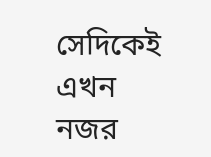সেদিকেই এখন নজর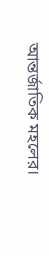আন্তর্জাতিক মহলের।